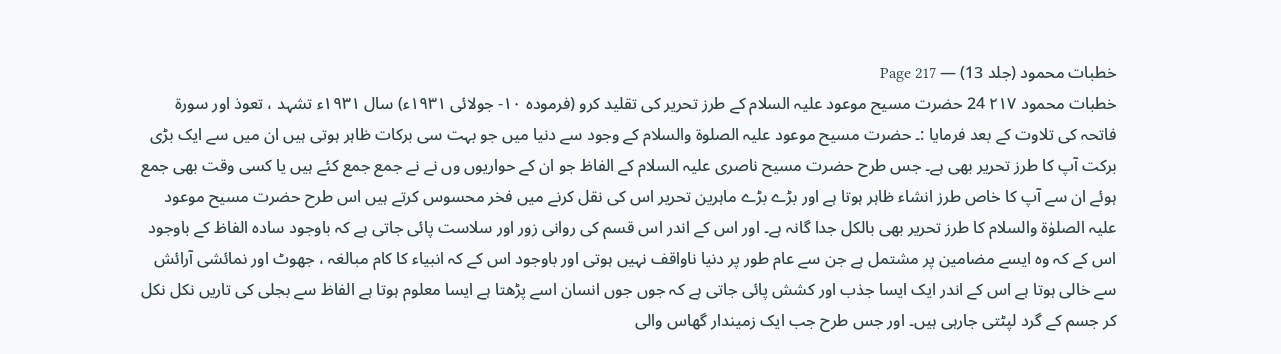خطبات محمود (جلد 13) — Page 217
خطبات محمود ۲۱۷ 24 حضرت مسیح موعود علیہ السلام کے طرز تحریر کی تقلید کرو (فرموده ۱۰- جولائی ۱۹۳۱ء) سال ۱۹۳۱ء تشہد ، تعوذ اور سورۃ فاتحہ کی تلاوت کے بعد فرمایا :۔ حضرت مسیح موعود علیہ الصلوۃ والسلام کے وجود سے دنیا میں جو بہت سی برکات ظاہر ہوتی ہیں ان میں سے ایک بڑی برکت آپ کا طرز تحریر بھی ہے۔ جس طرح حضرت مسیح ناصری علیہ السلام کے الفاظ جو ان کے حواریوں وں نے نے جمع جمع کئے ہیں یا کسی وقت بھی جمع ہوئے ان سے آپ کا خاص طرز انشاء ظاہر ہوتا ہے اور بڑے بڑے ماہرین تحریر اس کی نقل کرنے میں فخر محسوس کرتے ہیں اس طرح حضرت مسیح موعود علیہ الصلوٰۃ والسلام کا طرز تحریر بھی بالکل جدا گانہ ہے۔ اور اس کے اندر اس قسم کی روانی زور اور سلاست پائی جاتی ہے کہ باوجود سادہ الفاظ کے باوجود اس کے کہ وہ ایسے مضامین پر مشتمل ہے جن سے عام طور پر دنیا ناواقف نہیں ہوتی اور باوجود اس کے کہ انبیاء کا کام مبالغہ ، جھوٹ اور نمائشی آرائش سے خالی ہوتا ہے اس کے اندر ایک ایسا جذب اور کشش پائی جاتی ہے کہ جوں جوں انسان اسے پڑھتا ہے ایسا معلوم ہوتا ہے الفاظ سے بجلی کی تاریں نکل نکل کر جسم کے گرد لپٹتی جارہی ہیں۔ اور جس طرح جب ایک زمیندار گھاس والی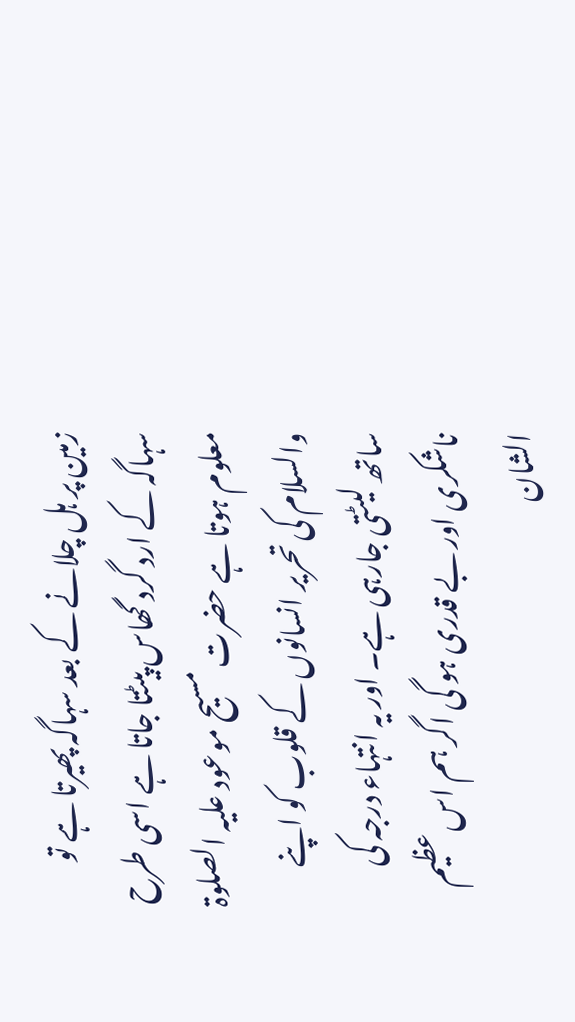زمین پر ہل چلانے کے بعد سہاگہ پھیرتا ہے تو سہاگہ کے ارد گرد گھاس پیٹتا جاتا ہے اسی طرح معلوم ہوتا ہے حضرت مسیح موعود علیہ الصلوۃ والسلام کی تحریر انسانوں کے قلوب کو اپنے ساتھ لیٹتی جارہی ہے۔ اور یہ انتہاء درجہ کی ناشکری اور بے قدری ہو گی اگر ہم اس عظیم الشان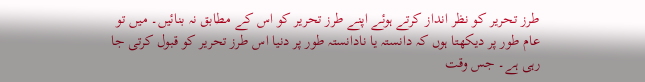طرز تحریر کو نظر انداز کرتے ہوئے اپنے طرز تحریر کو اس کے مطابق نہ بنائیں۔ میں تو عام طور پر دیکھتا ہوں کہ دانستہ یا نادانستہ طور پر دنیا اس طرز تحریر کو قبول کرتی جا رہی ہے۔ جس وقت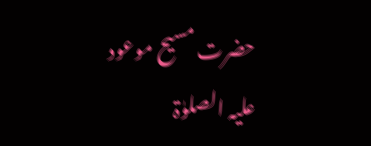حضرت مسیح موعود علیہ الصلوٰۃ